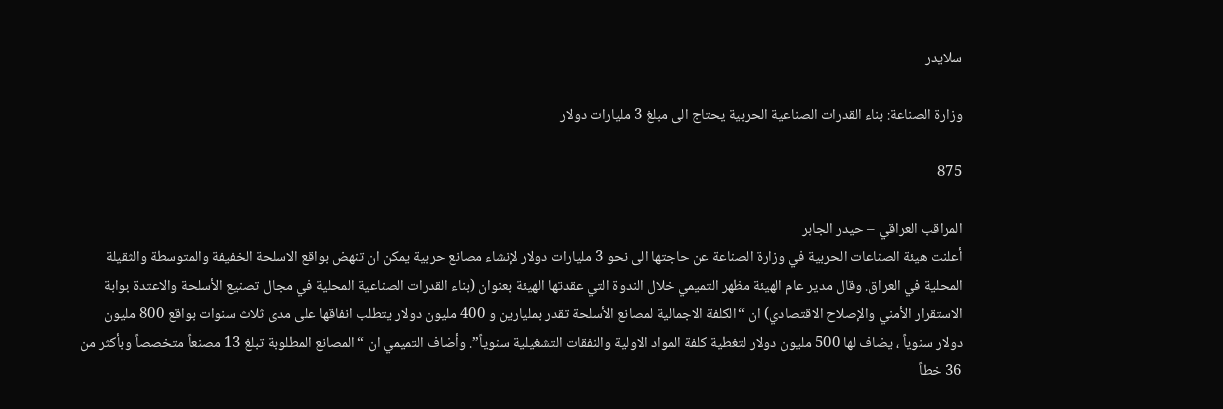سلايدر

وزارة الصناعة: بناء القدرات الصناعية الحربية يحتاج الى مبلغ 3 مليارات دولار

875

المراقب العراقي – حيدر الجابر
أعلنت هيئة الصناعات الحربية في وزارة الصناعة عن حاجتها الى نحو 3 مليارات دولار لإنشاء مصانع حربية يمكن ان تنهض بواقع الاسلحة الخفيفة والمتوسطة والثقيلة المحلية في العراق. وقال مدير عام الهيئة مظهر التميمي خلال الندوة التي عقدتها الهيئة بعنوان (بناء القدرات الصناعية المحلية في مجال تصنيع الأسلحة والاعتدة بوابة الاستقرار الأمني والإصلاح الاقتصادي) ان “الكلفة الاجمالية لمصانع الأسلحة تقدر بمليارين و 400 مليون دولار يتطلب انفاقها على مدى ثلاث سنوات بواقع 800 مليون دولار سنوياً ، يضاف لها 500 مليون دولار لتغطية كلفة المواد الاولية والنفقات التشغيلية سنوياً”. وأضاف التميمي ان “المصانع المطلوبة تبلغ 13 مصنعاً متخصصاً وبأكثر من 36 خطاً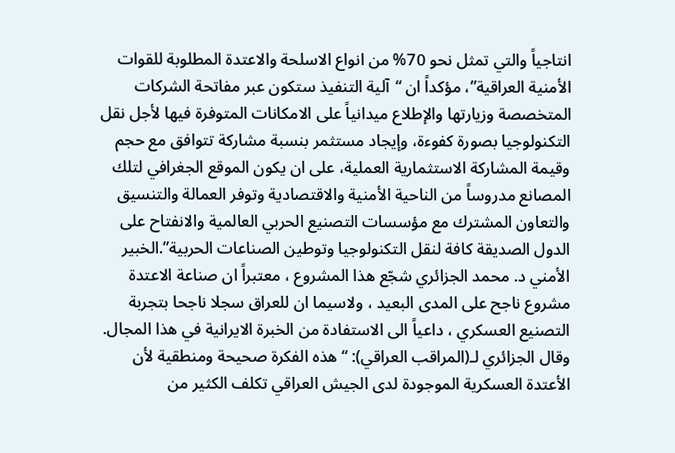انتاجياً والتي تمثل نحو 70% من انواع الاسلحة والاعتدة المطلوبة للقوات الأمنية العراقية”، مؤكداً ان “آلية التنفيذ ستكون عبر مفاتحة الشركات المتخصصة وزيارتها والإطلاع ميدانياً على الامكانات المتوفرة فيها لأجل نقل التكنولوجيا بصورة كفوءة، وإيجاد مستثمر بنسبة مشاركة تتوافق مع حجم وقيمة المشاركة الاستثمارية العملية، على ان يكون الموقع الجغرافي لتلك المصانع مدروساً من الناحية الأمنية والاقتصادية وتوفر العمالة والتنسيق والتعاون المشترك مع مؤسسات التصنيع الحربي العالمية والانفتاح على الدول الصديقة كافة لنقل التكنولوجيا وتوطين الصناعات الحربية”.الخبير الأمني د. محمد الجزائري شجّع هذا المشروع ، معتبراً ان صناعة الاعتدة مشروع ناجح على المدى البعيد ، ولاسيما ان للعراق سجلا ناجحا بتجربة التصنيع العسكري ، داعياً الى الاستفادة من الخبرة الايرانية في هذا المجال. وقال الجزائري لـ(المراقب العراقي): “هذه الفكرة صحيحة ومنطقية لأن الأعتدة العسكرية الموجودة لدى الجيش العراقي تكلف الكثير من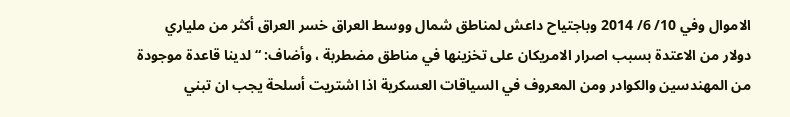الاموال وفي 10/ 6/ 2014 وباجتياح داعش لمناطق شمال ووسط العراق خسر العراق أكثر من ملياري دولار من الاعتدة بسبب اصرار الامريكان على تخزينها في مناطق مضطربة ، وأضاف: “لدينا قاعدة موجودة من المهندسين والكوادر ومن المعروف في السياقات العسكرية اذا اشتريت أسلحة يجب ان تبني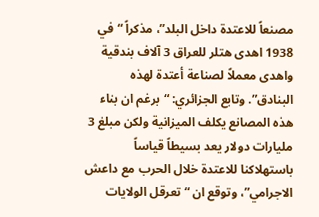مصنعاً للاعتدة داخل البلد”، مذكراً “في 1938 اهدى هتلر للعراق 3 آلاف بندقية واهدى معملاً لصناعة أعتدة لهذه البنادق”. وتابع الجزائري: “برغم ان بناء هذه المصانع يكلف الميزانية ولكن مبلغ 3 مليارات دولار يعد بسيطاً قياساً باستهلاكنا للاعتدة خلال الحرب مع داعش الاجرامي”، وتوقع ان “تعرقل الولايات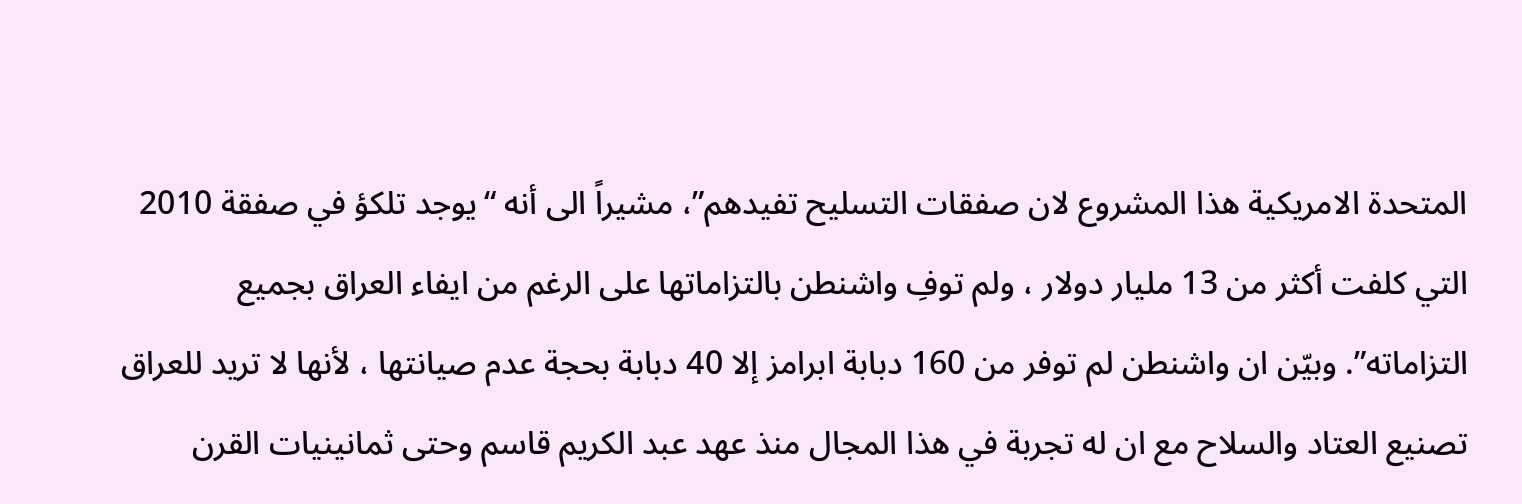المتحدة الامريكية هذا المشروع لان صفقات التسليح تفيدهم”، مشيراً الى أنه “يوجد تلكؤ في صفقة 2010 التي كلفت أكثر من 13 مليار دولار ، ولم توفِ واشنطن بالتزاماتها على الرغم من ايفاء العراق بجميع التزاماته”. وبيّن ان واشنطن لم توفر من 160 دبابة ابرامز إلا 40 دبابة بحجة عدم صيانتها ، لأنها لا تريد للعراق تصنيع العتاد والسلاح مع ان له تجربة في هذا المجال منذ عهد عبد الكريم قاسم وحتى ثمانينيات القرن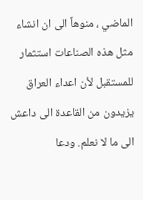الماضي ، منوهاً الى ان انشاء مثل هذه الصناعات استثمار للمستقبل لأن اعداء العراق يزيدون من القاعدة الى داعش الى ما لا نعلم. ودعا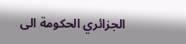الجزائري الحكومة الى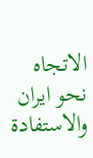الاتجاه نحو ايران والاستفادة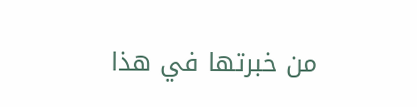من خبرتها في هذا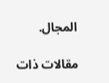المجال.

مقالات ذات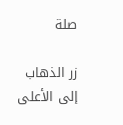صلة

زر الذهاب إلى الأعلى